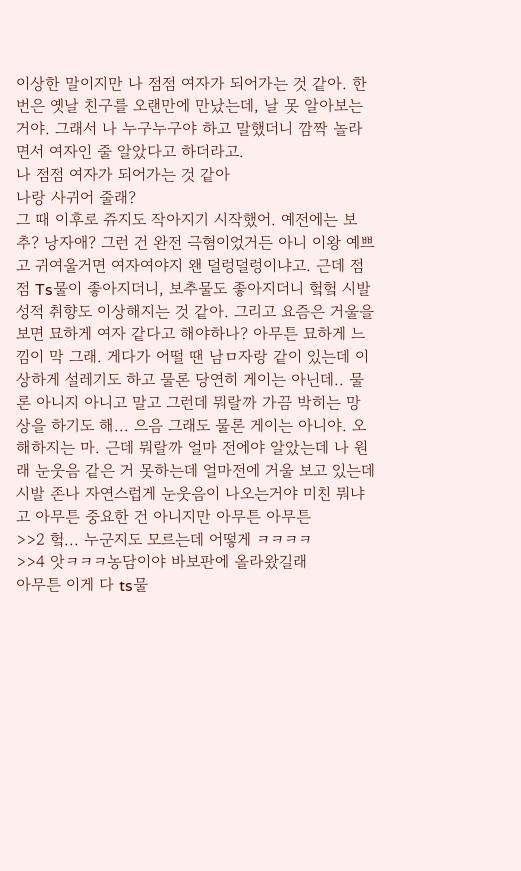이상한 말이지만 나 점점 여자가 되어가는 것 같아. 한 번은 옛날 친구를 오랜만에 만났는데, 날 못 알아보는거야. 그래서 나 누구누구야 하고 말했더니 깜짝 놀라면서 여자인 줄 알았다고 하더라고.
나 점점 여자가 되어가는 것 같아
나랑 사귀어 줄래?
그 때 이후로 쥬지도 작아지기 시작했어. 예전에는 보추? 낭자애? 그런 건 완전 극혐이었거든 아니 이왕 예쁘고 귀여울거면 여자여야지 왠 덜렁덜렁이냐고. 근데 점점 Ts물이 좋아지더니, 보추물도 좋아지더니 헠헠 시발 성적 취향도 이상해지는 것 같아. 그리고 요즘은 거울을 보면 묘하게 여자 같다고 해야하나? 아무튼 묘하게 느낌이 막 그래. 게다가 어떨 땐 남ㅁ자랑 같이 있는데 이상하게 설레기도 하고 물론 당연히 게이는 아닌데.. 물론 아니지 아니고 말고 그런데 뭐랄까 가끔 박히는 망상을 하기도 해... 으음 그래도 물론 게이는 아니야. 오해하지는 마. 근데 뭐랄까 얼마 전에야 알았는데 나 원래 눈웃음 같은 거 못하는데 얼마전에 거울 보고 있는데 시발 존나 자연스럽게 눈웃음이 나오는거야 미친 뭐냐고 아무튼 중요한 건 아니지만 아무튼 아무튼
>>2 헠... 누군지도 모르는데 어떻게 ㅋㅋㅋㅋ
>>4 앗ㅋㅋㅋ농담이야 바보판에 올라왔길래
아무튼 이게 다 ts물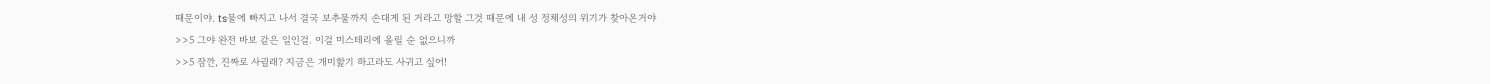때문이야. ts물에 빠지고 나서 결국 보추물까지 손대게 된 거라고 망할 그것 때문에 내 성 정체성의 위기가 찾아온거야
>>5 그야 완전 바보 같은 일인걸. 이걸 미스테리에 올릴 순 없으니까
>>5 잠깐, 진짜로 사귈래? 지금은 개미핥기 하고라도 사귀고 싶어!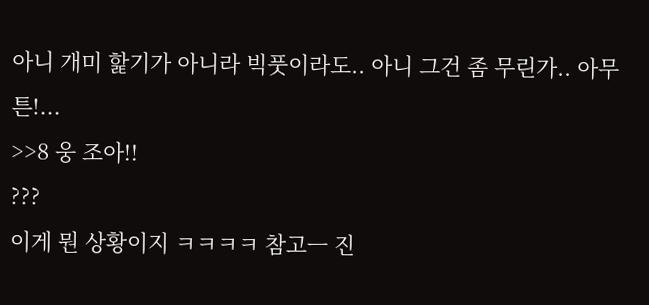아니 개미 핥기가 아니라 빅풋이라도.. 아니 그건 좀 무린가.. 아무튼!...
>>8 웅 조아!!
???
이게 뭔 상황이지 ㅋㅋㅋㅋ 참고ㅡ 진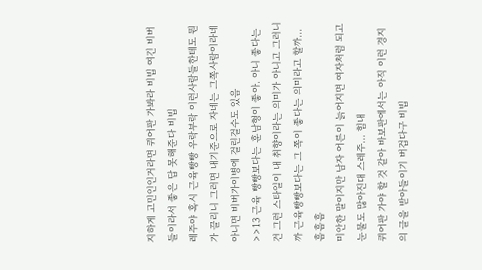지하게 고민인인거라면 퀴어판 가봐라 비빕 여긴 비버들이라서 좋은 답 못해준다 비빕
레주야 혹시 근육빵빵 우락부락 이런사람들한테도 뭔가 끌리니 그러면 내기준으로 자네는 그쪽사람이라네 아니면 비버가이병에 걸린걸수도 있음
>>13 근육 빵빵보다는 훈남형이 좋아. 아니 좋다는 건 그런 스타일이 내 취향이라는 의미가 아니고 그러니까 근육빵빵보다는 그 쪽이 좋다는 의미라고 할까... 흠흠흠
미안한 말이지만 남자 어른이 늙어지면 여자처럼 되고 눈물도 많아진대 스레주... 힘내
퀴어판 가야 할 것 같아 바보판에서는 아직 이런 경지의 글을 받아들이기 버겁다구 비빕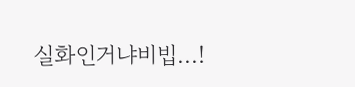실화인거냐비빕...!